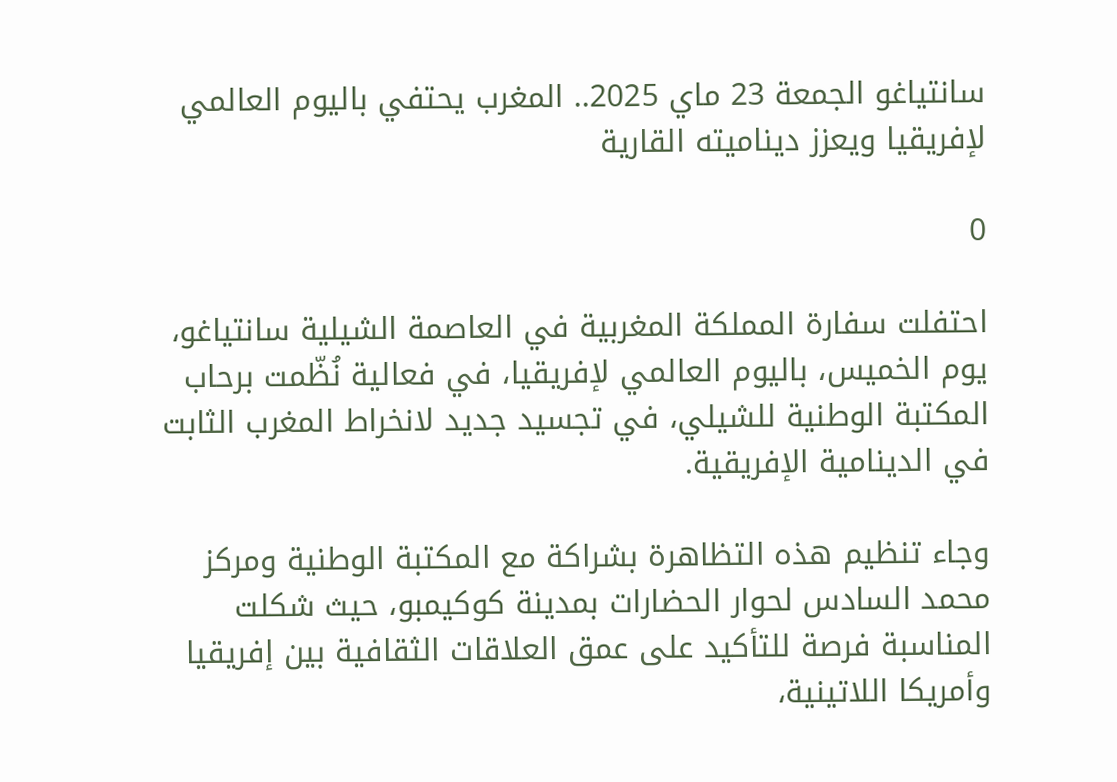سانتياغو الجمعة 23 ماي 2025.. المغرب يحتفي باليوم العالمي لإفريقيا ويعزز ديناميته القارية

0

احتفلت سفارة المملكة المغربية في العاصمة الشيلية سانتياغو، يوم الخميس، باليوم العالمي لإفريقيا، في فعالية نُظّمت برحاب المكتبة الوطنية للشيلي، في تجسيد جديد لانخراط المغرب الثابت في الدينامية الإفريقية.

وجاء تنظيم هذه التظاهرة بشراكة مع المكتبة الوطنية ومركز محمد السادس لحوار الحضارات بمدينة كوكيمبو، حيث شكلت المناسبة فرصة للتأكيد على عمق العلاقات الثقافية بين إفريقيا وأمريكا اللاتينية،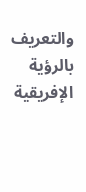والتعريف بالرؤية الإفريقية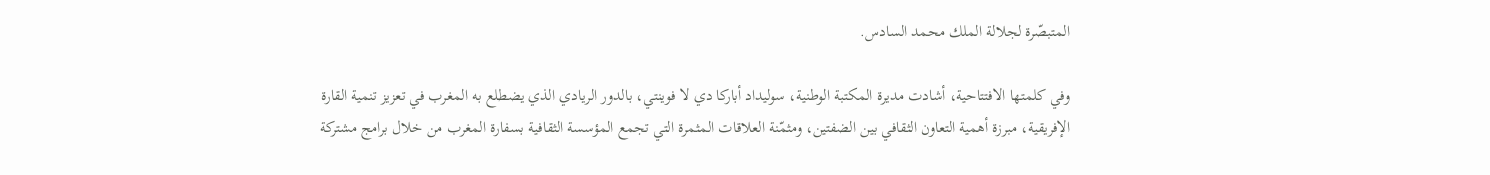المتبصّرة لجلالة الملك محمد السادس.

وفي كلمتها الافتتاحية، أشادت مديرة المكتبة الوطنية، سوليداد أباركا دي لا فوينتي، بالدور الريادي الذي يضطلع به المغرب في تعزيز تنمية القارة الإفريقية، مبرزة أهمية التعاون الثقافي بين الضفتين، ومثمّنة العلاقات المثمرة التي تجمع المؤسسة الثقافية بسفارة المغرب من خلال برامج مشتركة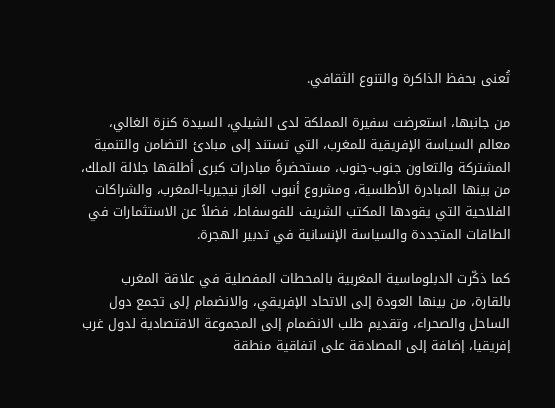تُعنى بحفظ الذاكرة والتنوع الثقافي.

من جانبها، استعرضت سفيرة المملكة لدى الشيلي، السيدة كنزة الغالي، معالم السياسة الإفريقية للمغرب، التي تستند إلى مبادئ التضامن والتنمية المشتركة والتعاون جنوب-جنوب، مستحضرةً مبادرات كبرى أطلقها جلالة الملك، من بينها المبادرة الأطلسية، ومشروع أنبوب الغاز نيجيريا-المغرب، والشراكات الفلاحية التي يقودها المكتب الشريف للفوسفاط، فضلاً عن الاستثمارات في الطاقات المتجددة والسياسة الإنسانية في تدبير الهجرة.

كما ذكّرت الدبلوماسية المغربية بالمحطات المفصلية في علاقة المغرب بالقارة، من بينها العودة إلى الاتحاد الإفريقي، والانضمام إلى تجمع دول الساحل والصحراء، وتقديم طلب الانضمام إلى المجموعة الاقتصادية لدول غرب إفريقيا، إضافة إلى المصادقة على اتفاقية منطقة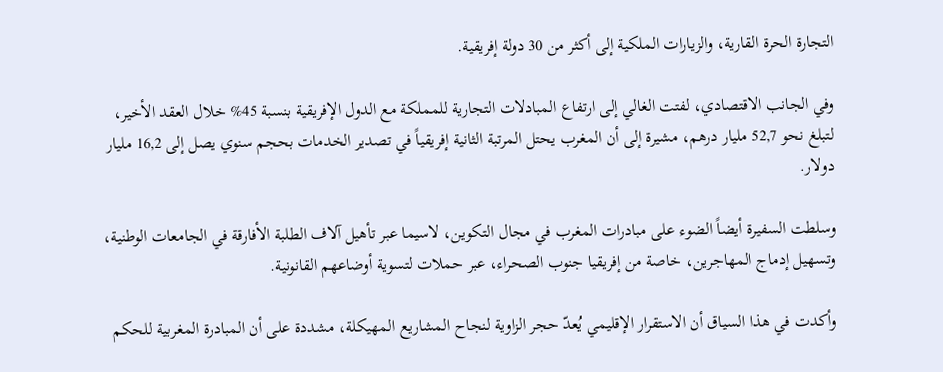التجارة الحرة القارية، والزيارات الملكية إلى أكثر من 30 دولة إفريقية.

وفي الجانب الاقتصادي، لفتت الغالي إلى ارتفاع المبادلات التجارية للمملكة مع الدول الإفريقية بنسبة 45% خلال العقد الأخير، لتبلغ نحو 52,7 مليار درهم، مشيرة إلى أن المغرب يحتل المرتبة الثانية إفريقياً في تصدير الخدمات بحجم سنوي يصل إلى 16,2 مليار دولار.

وسلطت السفيرة أيضاً الضوء على مبادرات المغرب في مجال التكوين، لاسيما عبر تأهيل آلاف الطلبة الأفارقة في الجامعات الوطنية، وتسهيل إدماج المهاجرين، خاصة من إفريقيا جنوب الصحراء، عبر حملات لتسوية أوضاعهم القانونية.

وأكدت في هذا السياق أن الاستقرار الإقليمي يُعدّ حجر الزاوية لنجاح المشاريع المهيكلة، مشددة على أن المبادرة المغربية للحكم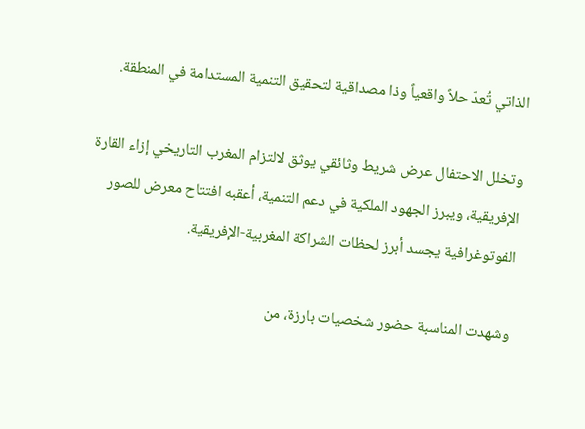الذاتي تُعدّ حلاً واقعياً وذا مصداقية لتحقيق التنمية المستدامة في المنطقة.

وتخلل الاحتفال عرض شريط وثائقي يوثق لالتزام المغرب التاريخي إزاء القارة الإفريقية، ويبرز الجهود الملكية في دعم التنمية، أعقبه افتتاح معرض للصور الفوتوغرافية يجسد أبرز لحظات الشراكة المغربية-الإفريقية.

وشهدت المناسبة حضور شخصيات بارزة، من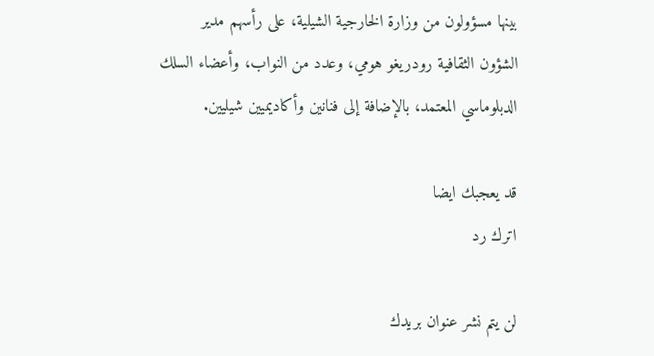بينها مسؤولون من وزارة الخارجية الشيلية، على رأسهم مدير الشؤون الثقافية رودريغو هومي، وعدد من النواب، وأعضاء السلك الدبلوماسي المعتمد، بالإضافة إلى فنانين وأكاديميين شيليين.

قد يعجبك ايضا
اترك رد

لن يتم نشر عنوان بريدك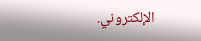الإلكتروني.